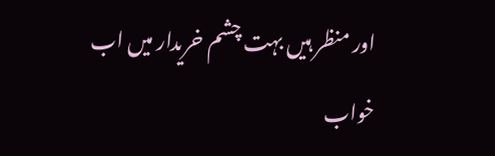اور منظر ہیں بہت چشم خریدار میں اب
خواب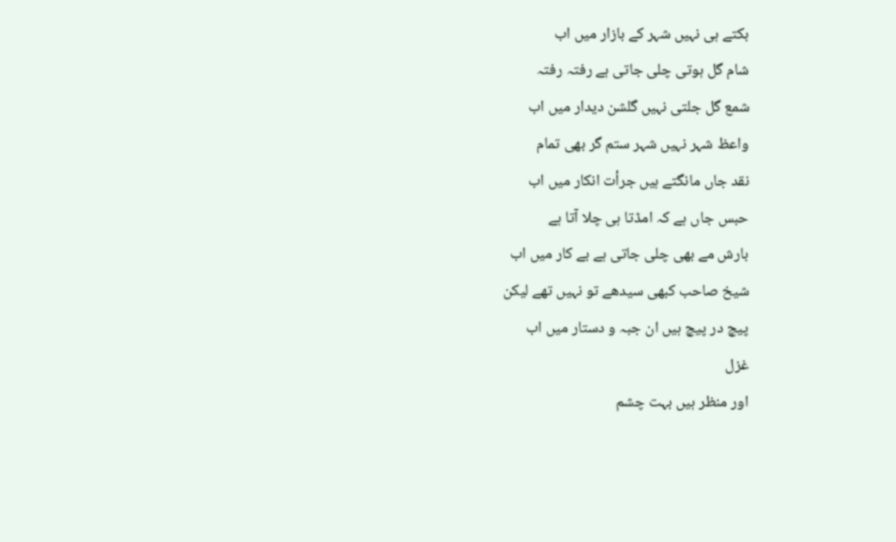بکتے ہی نہیں شہر کے بازار میں اب
شام گل ہوتی چلی جاتی ہے رفتہ رفتہ
شمع گل جلتی نہیں گلشن دیدار میں اب
واعظ شہر نہیں شہر ستم گر بھی تمام
نقد جاں مانگتے ہیں جرأت انکار میں اب
حبس جاں ہے کہ امڈتا ہی چلا آتا ہے
بارش مے بھی چلی جاتی ہے بے کار میں اب
شیخ صاحب کبھی سیدھے تو نہیں تھے لیکن
پیچ در پیچ ہیں ان جبہ و دستار میں اب
غزل
اور منظر ہیں بہت چشم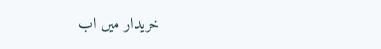خریدار میں اب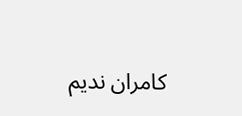کامران ندیم